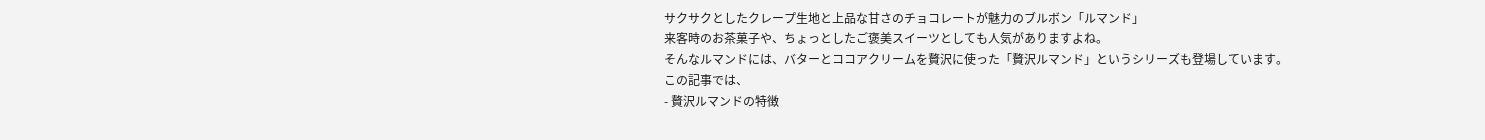サクサクとしたクレープ生地と上品な甘さのチョコレートが魅力のブルボン「ルマンド」
来客時のお茶菓子や、ちょっとしたご褒美スイーツとしても人気がありますよね。
そんなルマンドには、バターとココアクリームを贅沢に使った「贅沢ルマンド」というシリーズも登場しています。
この記事では、
- 贅沢ルマンドの特徴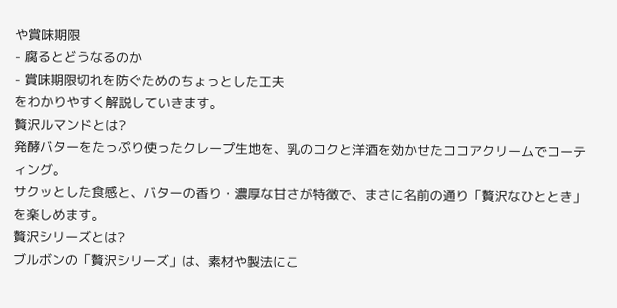や賞味期限
- 腐るとどうなるのか
- 賞味期限切れを防ぐためのちょっとした工夫
をわかりやすく解説していきます。
贅沢ルマンドとは?
発酵バターをたっぷり使ったクレープ生地を、乳のコクと洋酒を効かせたココアクリームでコーティング。
サクッとした食感と、バターの香り・濃厚な甘さが特徴で、まさに名前の通り「贅沢なひととき」を楽しめます。
贅沢シリーズとは?
ブルボンの「贅沢シリーズ」は、素材や製法にこ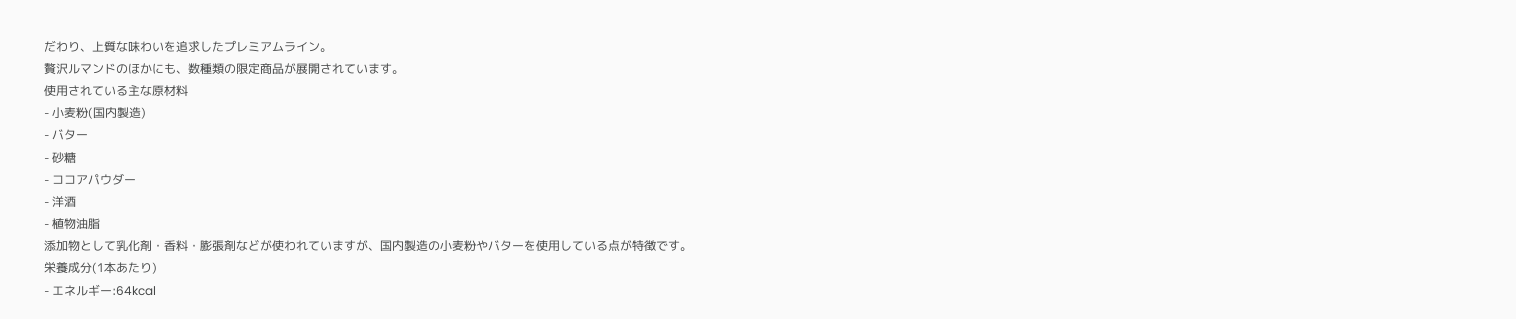だわり、上質な味わいを追求したプレミアムライン。
贅沢ルマンドのほかにも、数種類の限定商品が展開されています。
使用されている主な原材料
- 小麦粉(国内製造)
- バター
- 砂糖
- ココアパウダー
- 洋酒
- 植物油脂
添加物として乳化剤・香料・膨張剤などが使われていますが、国内製造の小麦粉やバターを使用している点が特徴です。
栄養成分(1本あたり)
- エネルギー:64kcal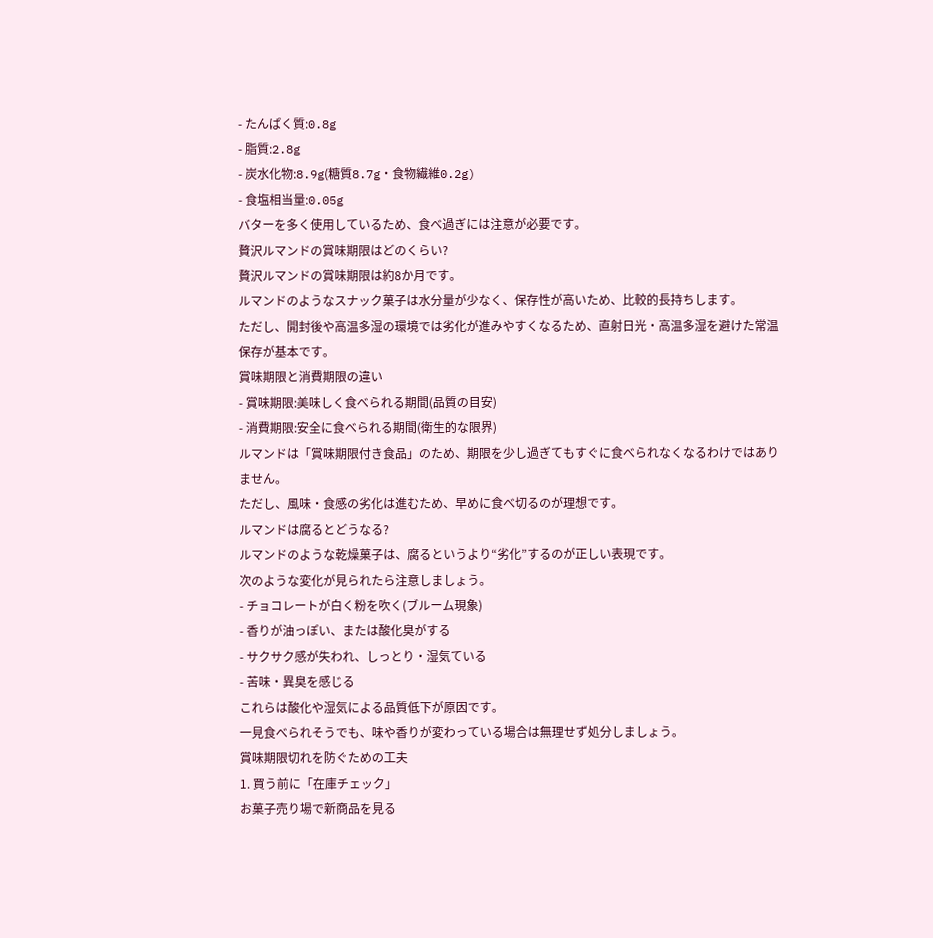- たんぱく質:0.8g
- 脂質:2.8g
- 炭水化物:8.9g(糖質8.7g・食物繊維0.2g)
- 食塩相当量:0.05g
バターを多く使用しているため、食べ過ぎには注意が必要です。
贅沢ルマンドの賞味期限はどのくらい?
贅沢ルマンドの賞味期限は約8か月です。
ルマンドのようなスナック菓子は水分量が少なく、保存性が高いため、比較的長持ちします。
ただし、開封後や高温多湿の環境では劣化が進みやすくなるため、直射日光・高温多湿を避けた常温保存が基本です。
賞味期限と消費期限の違い
- 賞味期限:美味しく食べられる期間(品質の目安)
- 消費期限:安全に食べられる期間(衛生的な限界)
ルマンドは「賞味期限付き食品」のため、期限を少し過ぎてもすぐに食べられなくなるわけではありません。
ただし、風味・食感の劣化は進むため、早めに食べ切るのが理想です。
ルマンドは腐るとどうなる?
ルマンドのような乾燥菓子は、腐るというより“劣化”するのが正しい表現です。
次のような変化が見られたら注意しましょう。
- チョコレートが白く粉を吹く(ブルーム現象)
- 香りが油っぽい、または酸化臭がする
- サクサク感が失われ、しっとり・湿気ている
- 苦味・異臭を感じる
これらは酸化や湿気による品質低下が原因です。
一見食べられそうでも、味や香りが変わっている場合は無理せず処分しましょう。
賞味期限切れを防ぐための工夫
1. 買う前に「在庫チェック」
お菓子売り場で新商品を見る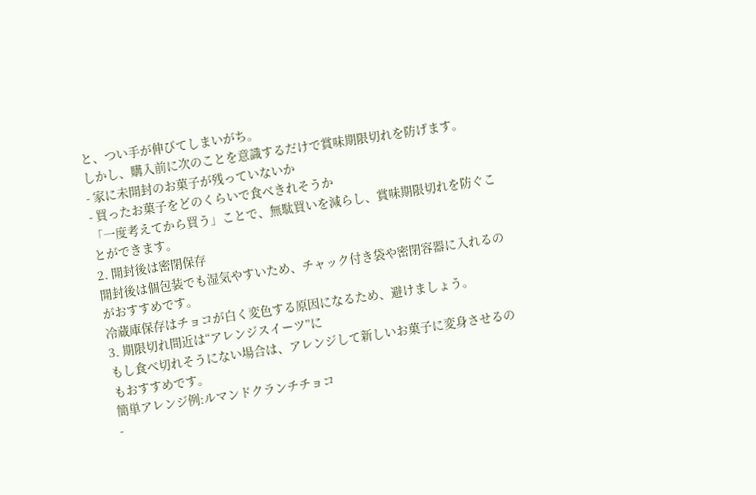と、つい手が伸びてしまいがち。
しかし、購入前に次のことを意識するだけで賞味期限切れを防げます。
- 家に未開封のお菓子が残っていないか
- 買ったお菓子をどのくらいで食べきれそうか
「一度考えてから買う」ことで、無駄買いを減らし、賞味期限切れを防ぐことができます。
2. 開封後は密閉保存
開封後は個包装でも湿気やすいため、チャック付き袋や密閉容器に入れるのがおすすめです。
冷蔵庫保存はチョコが白く変色する原因になるため、避けましょう。
3. 期限切れ間近は“アレンジスイーツ”に
もし食べ切れそうにない場合は、アレンジして新しいお菓子に変身させるのもおすすめです。
簡単アレンジ例:ルマンドクランチチョコ
-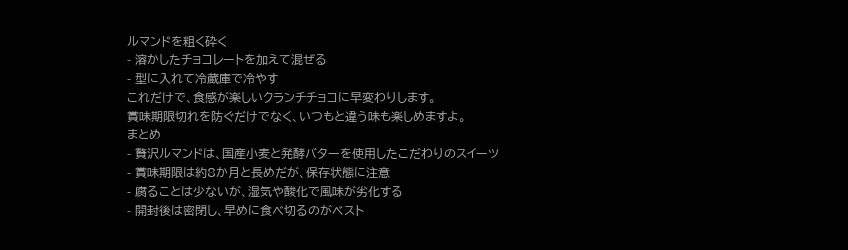ルマンドを粗く砕く
- 溶かしたチョコレートを加えて混ぜる
- 型に入れて冷蔵庫で冷やす
これだけで、食感が楽しいクランチチョコに早変わりします。
賞味期限切れを防ぐだけでなく、いつもと違う味も楽しめますよ。
まとめ
- 贅沢ルマンドは、国産小麦と発酵バターを使用したこだわりのスイーツ
- 賞味期限は約8か月と長めだが、保存状態に注意
- 腐ることは少ないが、湿気や酸化で風味が劣化する
- 開封後は密閉し、早めに食べ切るのがベスト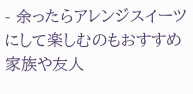- 余ったらアレンジスイーツにして楽しむのもおすすめ
家族や友人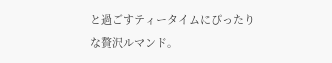と過ごすティータイムにぴったりな贅沢ルマンド。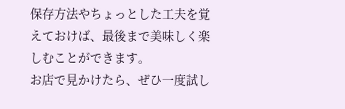保存方法やちょっとした工夫を覚えておけば、最後まで美味しく楽しむことができます。
お店で見かけたら、ぜひ一度試し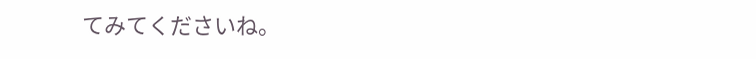てみてくださいね。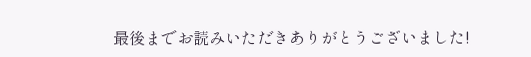最後までお読みいただきありがとうございました!